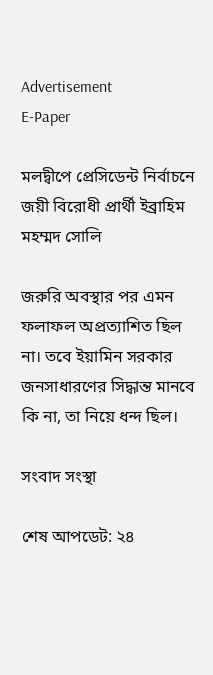Advertisement
E-Paper

মলদ্বীপে প্রেসিডেন্ট নির্বাচনে জয়ী বিরোধী প্রার্থী ইব্রাহিম মহম্মদ সোলি

জরুরি অবস্থার পর এমন ফলাফল অপ্রত্যাশিত ছিল না। তবে ইয়ামিন সরকার জনসাধারণের সিদ্ধান্ত মানবে কি না, তা নিয়ে ধন্দ ছিল।

সংবাদ সংস্থা

শেষ আপডেট: ২৪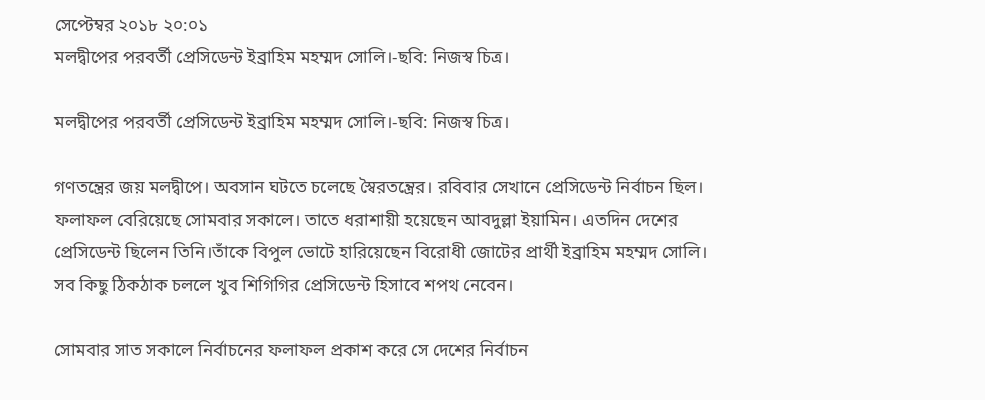সেপ্টেম্বর ২০১৮ ২০:০১
মলদ্বীপের পরবর্তী প্রেসিডেন্ট ইব্রাহিম মহম্মদ সোলি।-ছবি: নিজস্ব চিত্র।

মলদ্বীপের পরবর্তী প্রেসিডেন্ট ইব্রাহিম মহম্মদ সোলি।-ছবি: নিজস্ব চিত্র।

গণতন্ত্রের জয় মলদ্বীপে। অবসান ঘটতে চলেছে স্বৈরতন্ত্রের। রবিবার সেখানে প্রেসিডেন্ট নির্বাচন ছিল। ফলাফল বেরিয়েছে সোমবার সকালে। তাতে ধরাশায়ী হয়েছেন আবদুল্লা ইয়ামিন। এতদিন দেশের প্রেসিডেন্ট ছিলেন তিনি।তাঁকে বিপুল ভোটে হারিয়েছেন বিরোধী জোটের প্রার্থী ইব্রাহিম মহম্মদ সোলি। সব কিছু ঠিকঠাক চললে খুব শিগিগির প্রেসিডেন্ট হিসাবে শপথ নেবেন।

সোমবার সাত সকালে নির্বাচনের ফলাফল প্রকাশ করে সে দেশের নির্বাচন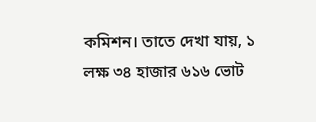কমিশন। তাতে দেখা যায়, ১ লক্ষ ৩৪ হাজার ৬১৬ ভোট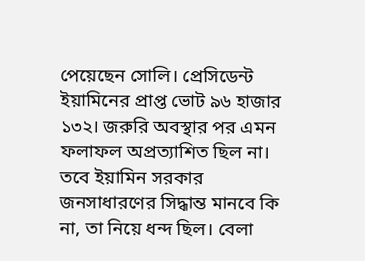পেয়েছেন সোলি। প্রেসিডেন্ট ইয়ামিনের প্রাপ্ত ভোট ৯৬ হাজার ১৩২। জরুরি অবস্থার পর এমন ফলাফল অপ্রত্যাশিত ছিল না। তবে ইয়ামিন সরকার জনসাধারণের সিদ্ধান্ত মানবে কি না, তা নিয়ে ধন্দ ছিল। বেলা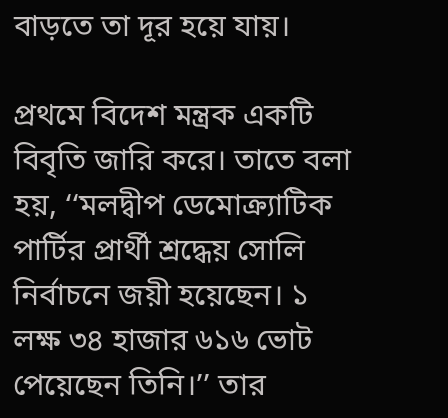বাড়তে তা দূর হয়ে যায়।

প্রথমে বিদেশ মন্ত্রক একটি বিবৃতি জারি করে। তাতে বলা হয়, ‘‘মলদ্বীপ ডেমোক্র্যাটিক পার্টির প্রার্থী শ্রদ্ধেয় সোলি নির্বাচনে জয়ী হয়েছেন। ১ লক্ষ ৩৪ হাজার ৬১৬ ভোট পেয়েছেন তিনি।’’ তার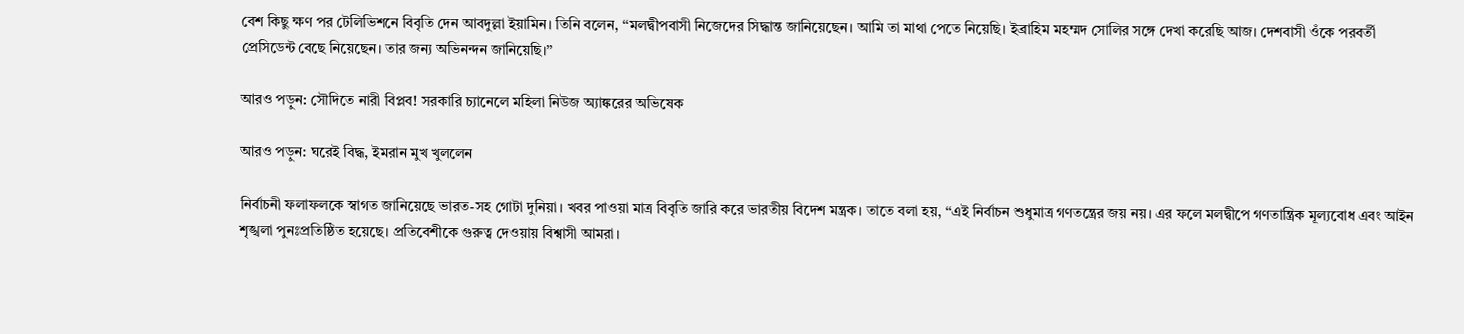বেশ কিছু ক্ষণ পর টেলিভিশনে বিবৃতি দেন আবদুল্লা ইয়ামিন। তিনি বলেন, ‘‘মলদ্বীপবাসী নিজেদের সিদ্ধান্ত জানিয়েছেন। আমি তা মাথা পেতে নিয়েছি। ইব্রাহিম মহম্মদ সোলির সঙ্গে দেখা করেছি আজ। দেশবাসী ওঁকে পরবর্তী প্রেসিডেন্ট বেছে নিয়েছেন। তার জন্য অভিনন্দন জানিয়েছি।’’

আরও পড়ুন: সৌদিতে নারী বিপ্লব! সরকারি চ্যানেলে মহিলা নিউজ অ্যাঙ্করের অভিষেক

আরও পড়ুন: ঘরেই বিদ্ধ, ইমরান মুখ খুললেন

নির্বাচনী ফলাফলকে স্বাগত জানিয়েছে ভারত-সহ গোটা দুনিয়া। খবর পাওয়া মাত্র বিবৃতি জারি করে ভারতীয় বিদেশ মন্ত্রক। তাতে বলা হয়, ‘‘এই নির্বাচন শুধুমাত্র গণতন্ত্রের জয় নয়। এর ফলে মলদ্বীপে গণতান্ত্রিক মূল্যবোধ এবং আইন শৃঙ্খলা পুনঃপ্রতিষ্ঠিত হয়েছে। প্রতিবেশীকে গুরুত্ব দেওয়ায় বিশ্বাসী আমরা।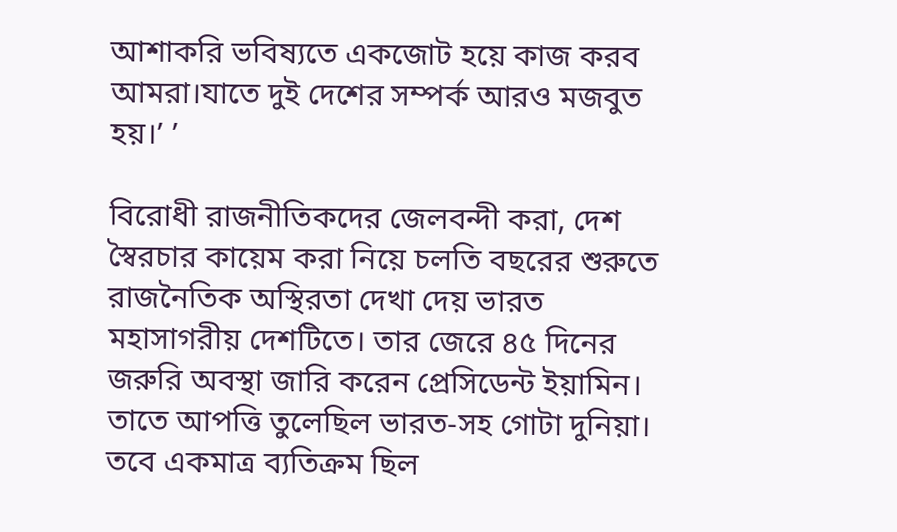আশাকরি ভবিষ্যতে একজোট হয়ে কাজ করব আমরা।যাতে দুই দেশের সম্পর্ক আরও মজবুত হয়।’ ’

বিরোধী রাজনীতিকদের জেলবন্দী করা, দেশ স্বৈরচার কায়েম করা নিয়ে চলতি বছরের শুরুতে রাজনৈতিক অস্থিরতা দেখা দেয় ভারত মহাসাগরীয় দেশটিতে। তার জেরে ৪৫ দিনের জরুরি অবস্থা জারি করেন প্রেসিডেন্ট ইয়ামিন। তাতে আপত্তি তুলেছিল ভারত-সহ গোটা দুনিয়া। তবে একমাত্র ব্যতিক্রম ছিল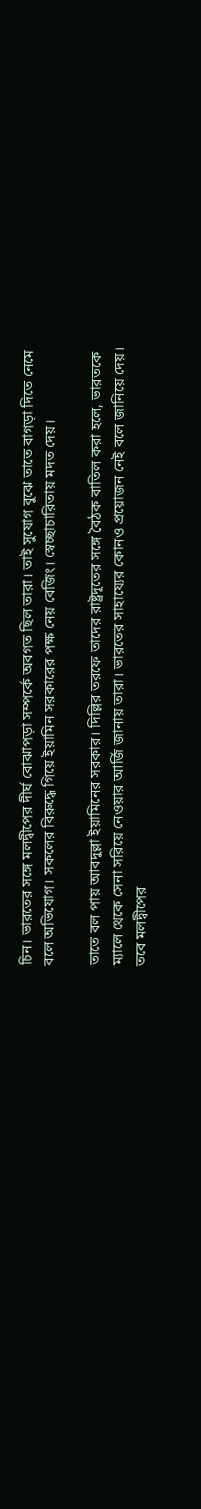চিন। ভারতের সঙ্গে মলদ্বীপের দীর্ঘ বোঝাপড়া সম্পর্কে অবগত ছিল তারা। তাই সুযোগ বুঝে তাতে বাগড়া দিতে নেমে বলে অভিযোগ। সকলের বিরুদ্ধে গিয়ে ইয়ামিন সরকারের পক্ষ নেয় বেজিং। স্বেচ্ছাচারিতায় মদত দেয়।

তাতে বল পায় আবদুল্লা ইয়ামিনের সরকার। দিল্লির তরফে তাদের রাষ্ট্রদূতের সঙ্গে বৈঠক বাতিল করা হলে, ভারতকে ম্যালে থেকে সেনা সরিয়ে নেওয়ার আর্জি জানায় তারা। ভারতের সাহায্যের কোনও প্রয়োজন নেই বলে জানিয়ে দেয়। তবে মলদ্বীপের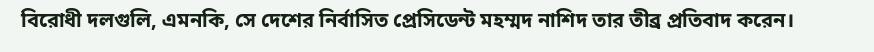বিরোধী দলগুলি, এমনকি, সে দেশের নির্বাসিত প্রেসিডেন্ট মহম্মদ নাশিদ তার তীব্র প্রতিবাদ করেন।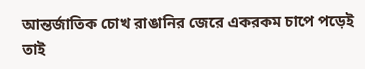আন্তর্জাতিক চোখ রাঙানির জেরে একরকম চাপে পড়েই তাই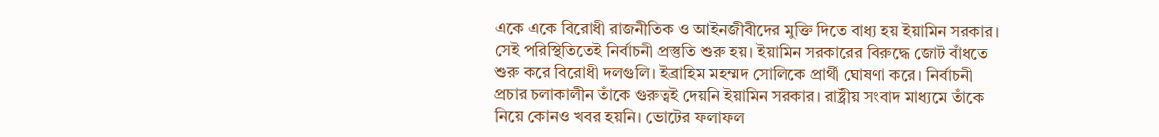একে একে বিরোধী রাজনীতিক ও আইনজীবীদের মুক্তি দিতে বাধ্য হয় ইয়ামিন সরকার। সেই পরিস্থিতিতেই নির্বাচনী প্রস্তুতি শুরু হয়। ইয়ামিন সরকারের বিরুদ্ধে জোট বাঁধতে শুরু করে বিরোধী দলগুলি। ইব্রাহিম মহম্মদ সোলিকে প্রার্থী ঘোষণা করে। নির্বাচনী প্রচার চলাকালীন তাঁকে গুরুত্বই দেয়নি ইয়ামিন সরকার। রাষ্ট্রীয় সংবাদ মাধ্যমে তাঁকে নিয়ে কোনও খবর হয়নি। ভোটের ফলাফল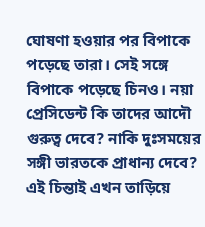ঘোষণা হওয়ার পর বিপাকে পড়েছে তারা। সেই সঙ্গে বিপাকে পড়েছে চিনও। নয়া প্রেসিডেন্ট কি তাদের আদৌ গুরুত্ব দেবে? নাকি দুঃসময়ের সঙ্গী ভারতকে প্রাধান্য দেবে? এই চিন্তাই এখন তাড়িয়ে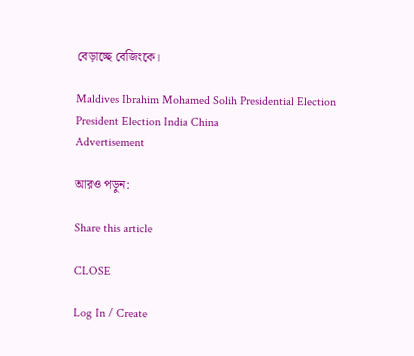বেড়াচ্ছে বেজিংকে।

Maldives Ibrahim Mohamed Solih Presidential Election President Election India China
Advertisement

আরও পড়ুন:

Share this article

CLOSE

Log In / Create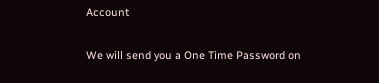Account

We will send you a One Time Password on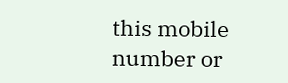this mobile number or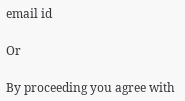email id

Or

By proceeding you agree with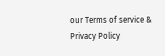our Terms of service & Privacy Policy